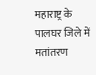महाराष्ट्र के पालघर जिले में मतांतरण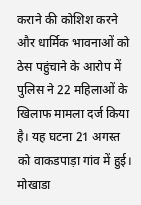कराने की कोशिश करने और धार्मिक भावनाओं को ठेस पहुंचाने के आरोप में पुलिस ने 22 महिलाओं के खिलाफ मामला दर्ज किया है। यह घटना 21 अगस्त को वाकडपाड़ा गांव में हुई।
मोखाडा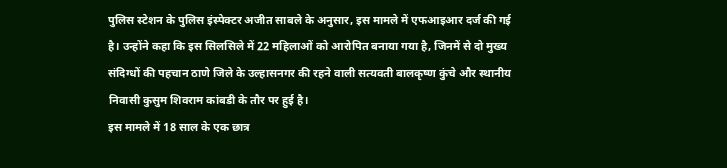पुलिस स्टेशन के पुलिस इंस्पेक्टर अजीत साबले के अनुसार, इस मामले में एफआइआर दर्ज की गई है। उन्होंने कहा कि इस सिलसिले में 22 महिलाओं को आरोपित बनाया गया है, जिनमें से दो मुख्य संदिग्धों की पहचान ठाणे जिले के उल्हासनगर की रहने वाली सत्यवती बालकृष्ण कुंचे और स्थानीय निवासी कुसुम शिवराम कांबडी के तौर पर हुई है।
इस मामले में 18 साल के एक छात्र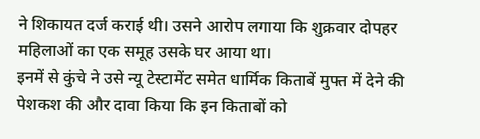ने शिकायत दर्ज कराई थी। उसने आरोप लगाया कि शुक्रवार दोपहर महिलाओं का एक समूह उसके घर आया था।
इनमें से कुंचे ने उसे न्यू टेस्टामेंट समेत धार्मिक किताबें मुफ्त में देने की पेशकश की और दावा किया कि इन किताबों को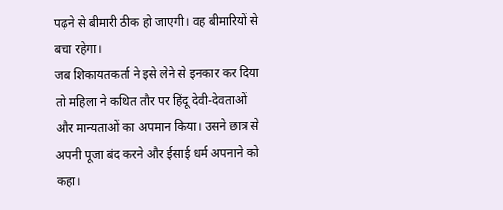पढ़ने से बीमारी ठीक हो जाएगी। वह बीमारियों से बचा रहेगा।
जब शिकायतकर्ता ने इसे लेने से इनकार कर दिया तो महिला ने कथित तौर पर हिंदू देवी-देवताओं और मान्यताओं का अपमान किया। उसने छात्र से अपनी पूजा बंद करने और ईसाई धर्म अपनाने को कहा।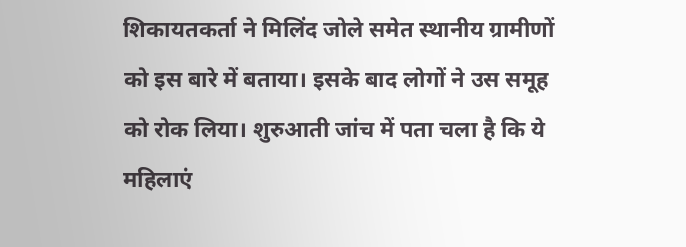शिकायतकर्ता ने मिलिंद जोले समेत स्थानीय ग्रामीणों को इस बारे में बताया। इसके बाद लोगों ने उस समूह को रोक लिया। शुरुआती जांच में पता चला है कि ये महिलाएं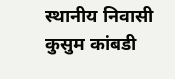स्थानीय निवासी कुसुम कांबडी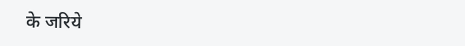के जरिये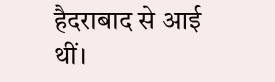हैदराबाद से आई थीं।